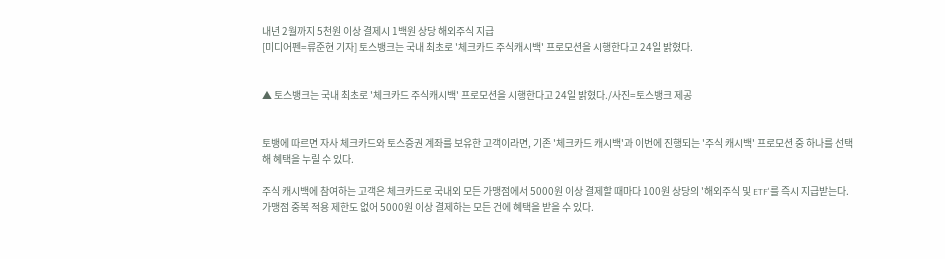내년 2월까지 5천원 이상 결제시 1백원 상당 해외주식 지급
[미디어펜=류준현 기자] 토스뱅크는 국내 최초로 '체크카드 주식캐시백' 프로모션을 시행한다고 24일 밝혔다.


▲ 토스뱅크는 국내 최초로 '체크카드 주식캐시백' 프로모션을 시행한다고 24일 밝혔다./사진=토스뱅크 제공


토뱅에 따르면 자사 체크카드와 토스증권 계좌를 보유한 고객이라면, 기존 '체크카드 캐시백'과 이번에 진행되는 '주식 캐시백' 프로모션 중 하나를 선택해 혜택을 누릴 수 있다.

주식 캐시백에 참여하는 고객은 체크카드로 국내외 모든 가맹점에서 5000원 이상 결제할 때마다 100원 상당의 '해외주식 및 ETF'를 즉시 지급받는다. 가맹점 중복 적용 제한도 없어 5000원 이상 결제하는 모든 건에 혜택을 받을 수 있다.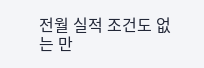전월 실적 조건도 없는 만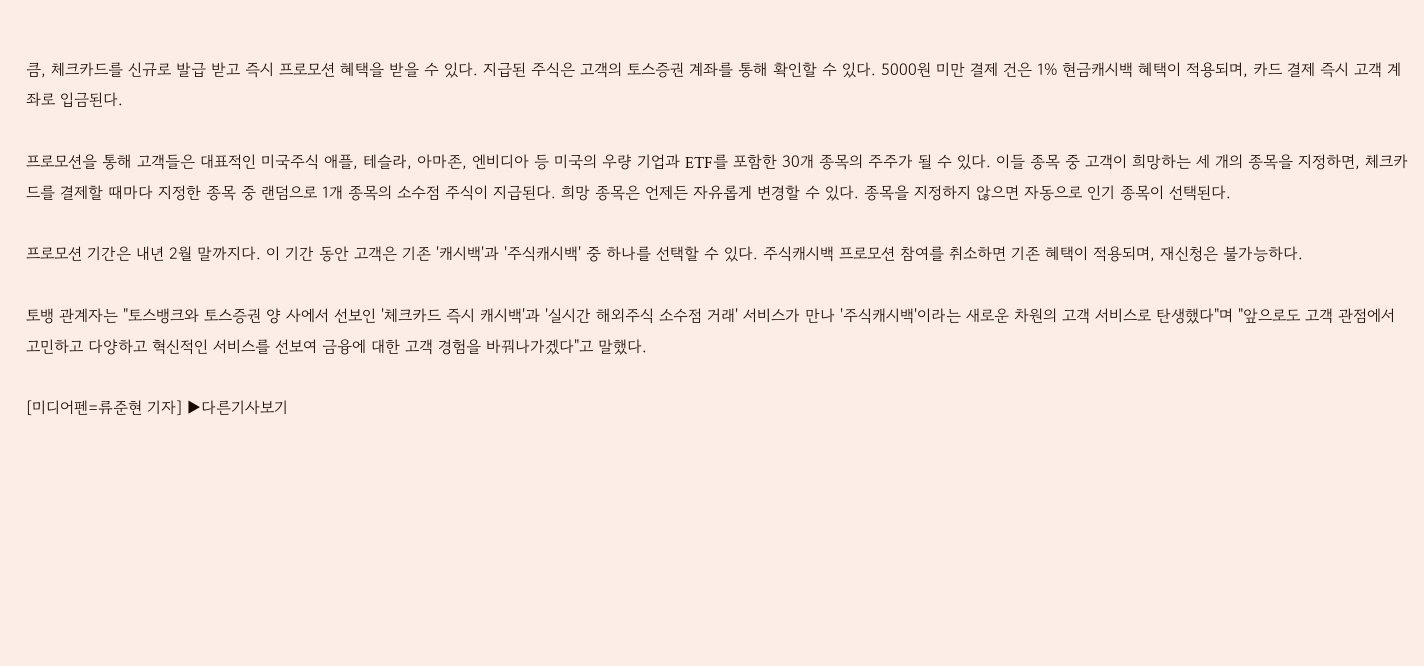큼, 체크카드를 신규로 발급 받고 즉시 프로모션 혜택을 받을 수 있다. 지급된 주식은 고객의 토스증권 계좌를 통해 확인할 수 있다. 5000원 미만 결제 건은 1% 현금캐시백 혜택이 적용되며, 카드 결제 즉시 고객 계좌로 입금된다.

프로모션을 통해 고객들은 대표적인 미국주식 애플, 테슬라, 아마존, 엔비디아 등 미국의 우량 기업과 ETF를 포함한 30개 종목의 주주가 될 수 있다. 이들 종목 중 고객이 희망하는 세 개의 종목을 지정하면, 체크카드를 결제할 때마다 지정한 종목 중 랜덤으로 1개 종목의 소수점 주식이 지급된다. 희망 종목은 언제든 자유롭게 변경할 수 있다. 종목을 지정하지 않으면 자동으로 인기 종목이 선택된다.

프로모션 기간은 내년 2월 말까지다. 이 기간 동안 고객은 기존 '캐시백'과 '주식캐시백' 중 하나를 선택할 수 있다. 주식캐시백 프로모션 참여를 취소하면 기존 혜택이 적용되며, 재신청은 불가능하다.

토뱅 관계자는 "토스뱅크와 토스증권 양 사에서 선보인 '체크카드 즉시 캐시백'과 '실시간 해외주식 소수점 거래' 서비스가 만나 '주식캐시백'이라는 새로운 차원의 고객 서비스로 탄생했다"며 "앞으로도 고객 관점에서 고민하고 다양하고 혁신적인 서비스를 선보여 금융에 대한 고객 경험을 바꿔나가겠다"고 말했다.

[미디어펜=류준현 기자] ▶다른기사보기